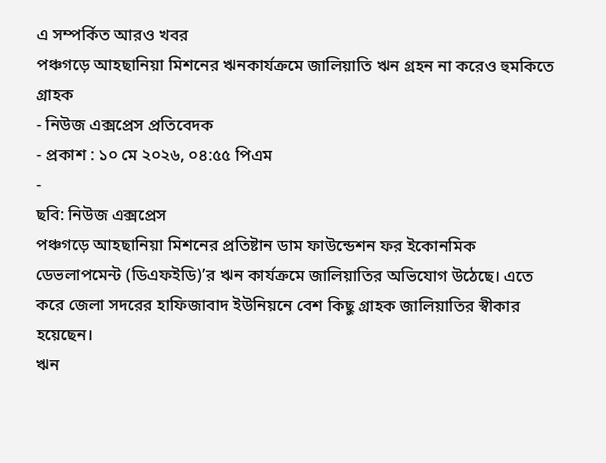এ সম্পর্কিত আরও খবর
পঞ্চগড়ে আহছানিয়া মিশনের ঋনকার্যক্রমে জালিয়াতি ঋন গ্রহন না করেও হুমকিতে গ্রাহক
- নিউজ এক্সপ্রেস প্রতিবেদক
- প্রকাশ : ১০ মে ২০২৬, ০৪:৫৫ পিএম
-
ছবি: নিউজ এক্সপ্রেস
পঞ্চগড়ে আহছানিয়া মিশনের প্রতিষ্টান ডাম ফাউন্ডেশন ফর ইকোনমিক ডেভলাপমেন্ট (ডিএফইডি)’র ঋন কার্যক্রমে জালিয়াতির অভিযোগ উঠেছে। এতে করে জেলা সদরের হাফিজাবাদ ইউনিয়নে বেশ কিছু গ্রাহক জালিয়াতির স্বীকার হয়েছেন।
ঋন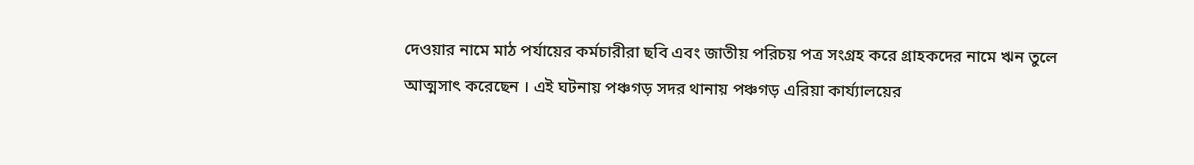দেওয়ার নামে মাঠ পর্যায়ের কর্মচারীরা ছবি এবং জাতীয় পরিচয় পত্র সংগ্রহ করে গ্রাহকদের নামে ঋন তুলে আত্মসাৎ করেছেন । এই ঘটনায় পঞ্চগড় সদর থানায় পঞ্চগড় এরিয়া কার্য্যালয়ের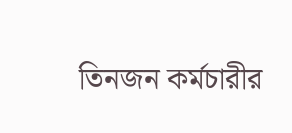তিনজন কর্মচারীর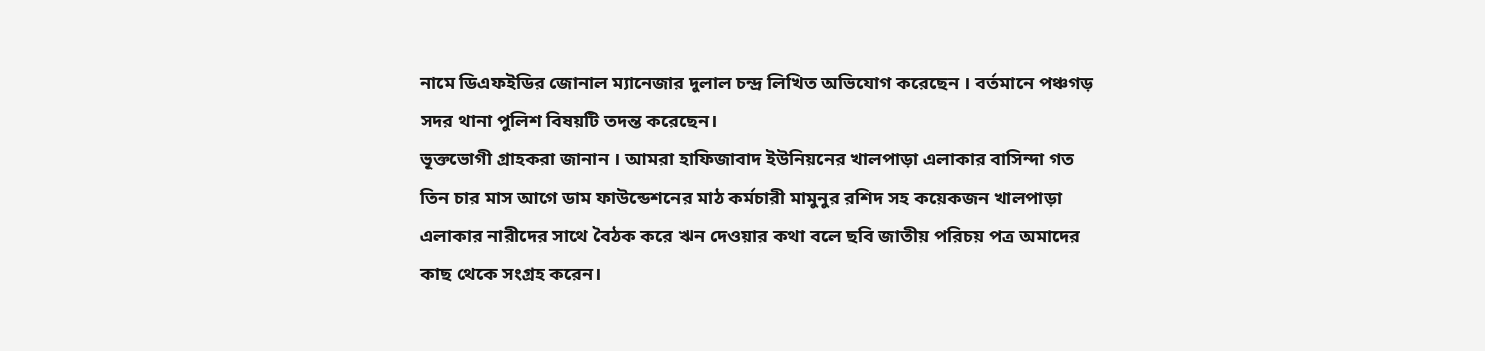নামে ডিএফইডির জোনাল ম্যানেজার দুলাল চন্দ্র লিখিত অভিযোগ করেছেন । বর্তমানে পঞ্চগড় সদর থানা পুলিশ বিষয়টি তদন্ত করেছেন।
ভূক্তভোগী গ্রাহকরা জানান । আমরা হাফিজাবাদ ইউনিয়নের খালপাড়া এলাকার বাসিন্দা গত তিন চার মাস আগে ডাম ফাউন্ডেশনের মাঠ কর্মচারী মামুনুর রশিদ সহ কয়েকজন খালপাড়া এলাকার নারীদের সাথে বৈঠক করে ঋন দেওয়ার কথা বলে ছবি জাতীয় পরিচয় পত্র অমাদের কাছ থেকে সংগ্রহ করেন।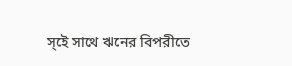স্ইে সাথে ঋনের বিপরীতে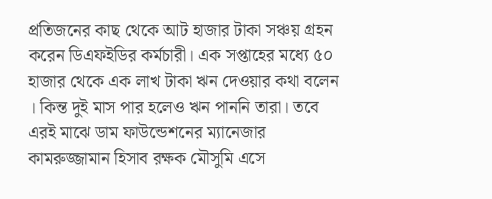প্রতিজনের কাছ থেকে আট হাজার টাকা সঞ্চয় গ্রহন করেন ডিএফইডির কর্মচারী। এক সপ্তাহের মধ্যে ৫০ হাজার থেকে এক লাখ টাকা ঋন দেওয়ার কথা বলেন । কিন্ত দুই মাস পার হলেও ঋন পাননি তারা। তবে এরই মাঝে ডাম ফাউন্ডেশনের ম্যানেজার কামরুজ্জামান হিসাব রক্ষক মৌসুমি এসে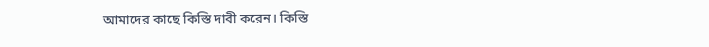আমাদের কাছে কিস্তি দাবী করেন। কিস্তি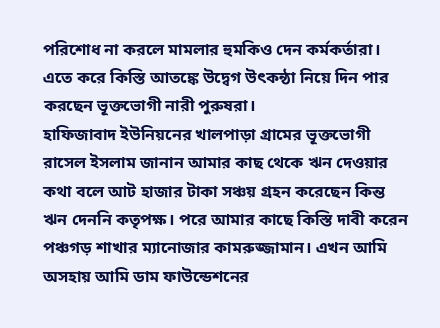পরিশোধ না করলে মামলার হুমকিও দেন কর্মকর্তারা। এতে করে কিস্তি আতঙ্কে উদ্বেগ উৎকন্ঠা নিয়ে দিন পার করছেন ভূক্তভোগী নারী পুরুষরা।
হাফিজাবাদ ইউনিয়নের খালপাড়া গ্রামের ভূক্তভোগী রাসেল ইসলাম জানান আমার কাছ থেকে ঋন দেওয়ার কথা বলে আট হাজার টাকা সঞ্চয় গ্রহন করেছেন কিন্ত ঋন দেননি কতৃপক্ষ। পরে আমার কাছে কিস্তি দাবী করেন পঞ্চগড় শাখার ম্যানোজার কামরুজ্জামান। এখন আমি অসহায় আমি ডাম ফাউন্ডেশনের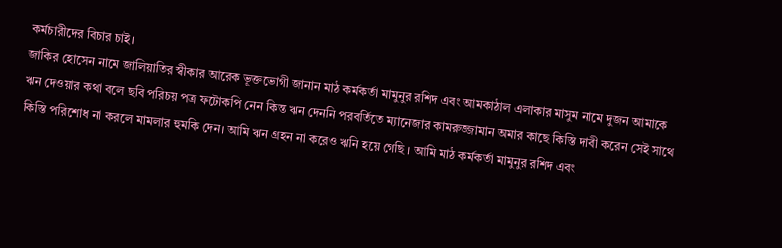কর্মচারীদের বিচার চাই।
জাকির হোসেন নামে জালিয়াতির স্বীকার আরেক ভূক্তভোগী জানান মাঠ কর্মকর্তা মামুনুর রশিদ এবং আমকাঠাল এলাকার মাসুম নামে দুজন আমাকে ঋন দেওয়ার কথা বলে ছবি পরিচয় পত্র ফটোকপি নেন কিন্ত ঋন দেননি পরবর্তিতে ম্যানেজার কামরুজ্জামান অমার কাছে কিস্তি দাবী করেন সেই সাথে কিস্তি পরিশোধ না করলে মামলার হুমকি দেন। আমি ঋন গ্রহন না করেও ঋনি হয়ে গেছি । আমি মাঠ কর্মকর্তা মামুনুর রশিদ এবং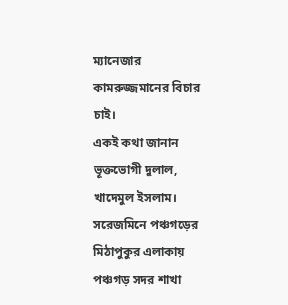ম্যানেজার কামরুজ্জমানের বিচার চাই।
একই কথা জানান ভূক্তভোগী দুলাল, খাদেমুল ইসলাম।
সরেজমিনে পঞ্চগড়ের মিঠাপুকুর এলাকায় পঞ্চগড় সদর শাখা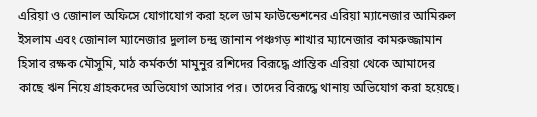এরিয়া ও জোনাল অফিসে যোগাযোগ করা হলে ডাম ফাউন্ডেশনের এরিয়া ম্যানেজার আমিরুল ইসলাম এবং জোনাল ম্যানেজার দুলাল চন্দ্র জানান পঞ্চগড় শাখার ম্যানেজার কামরুজ্জামান হিসাব রক্ষক মৌসুমি, মাঠ কর্মকর্তা মামুনুর রশিদের বিরূদ্ধে প্রান্তিক এরিয়া থেকে আমাদের কাছে ঋন নিয়ে গ্রাহকদের অভিযোগ আসার পর। তাদের বিরূদ্ধে থানায় অভিযোগ করা হয়েছে।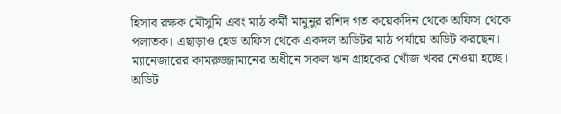হিসাব রক্ষক মৌসুমি এবং মাঠ কর্মী মামুনুর রশিদ গত কয়েকদিন থেকে অফিস থেকে পলাতক। এছাড়াও হেড অফিস থেকে একদল অডিটর মাঠ পর্যায়ে অডিট করছেন। ম্যানেজারের কামরুজ্জামানের অধীনে সকল ঋন গ্রাহকের খোঁজ খবর নেওয়া হচ্ছে। অডিট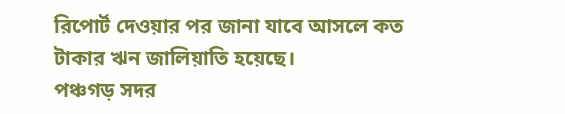রিপোর্ট দেওয়ার পর জানা যাবে আসলে কত টাকার ঋন জালিয়াতি হয়েছে।
পঞ্চগড় সদর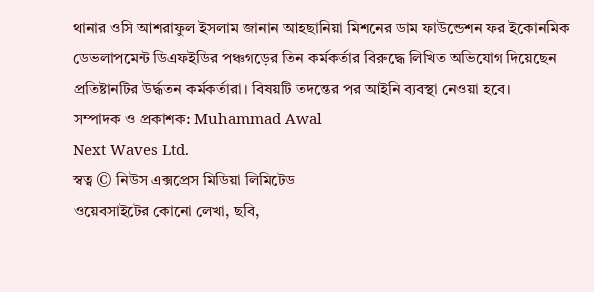থানার ওসি আশরাফুল ইসলাম জানান আহছানিয়া মিশনের ডাম ফাউন্ডেশন ফর ইকোনমিক ডেভলাপমেন্ট ডিএফইডির পঞ্চগড়ের তিন কর্মকর্তার বিরুদ্ধে লিখিত অভিযোগ দিয়েছেন প্রতিষ্টানটির উর্দ্ধতন কর্মকর্তারা। বিষয়টি তদন্তের পর আইনি ব্যবস্থা নেওয়া হবে।
সম্পাদক ও প্রকাশক: Muhammad Awal
Next Waves Ltd.
স্বত্ব © নিউস এক্সপ্রেস মিডিয়া লিমিটেড
ওয়েবসাইটের কোনো লেখা, ছবি,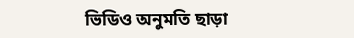ভিডিও অনুমতি ছাড়া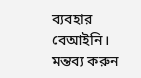ব্যবহার বেআইনি।
মন্তব্য করুন